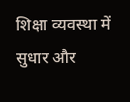शिक्षा व्यवस्था में सुधार और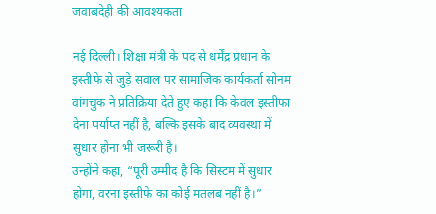जवाबदेही की आवश्यकता

नई दिल्ली। शिक्षा मंत्री के पद से धर्मेंद्र प्रधान के इस्तीफे से जुड़े सवाल पर सामाजिक कार्यकर्ता सोनम वांगचुक ने प्रतिक्रिया देते हुए कहा कि केवल इस्तीफा देना पर्याप्त नहीं है, बल्कि इसके बाद व्यवस्था में सुधार होना भी जरूरी है।
उन्होंने कहा, “पूरी उम्मीद है कि सिस्टम में सुधार होगा, वरना इस्तीफे का कोई मतलब नहीं है।”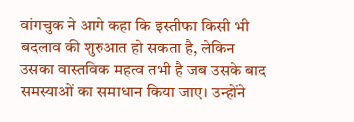वांगचुक ने आगे कहा कि इस्तीफा किसी भी बदलाव की शुरुआत हो सकता है, लेकिन उसका वास्तविक महत्व तभी है जब उसके बाद समस्याओं का समाधान किया जाए। उन्होंने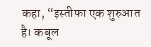कहा, “इस्तीफा एक शुरुआत है। कबूल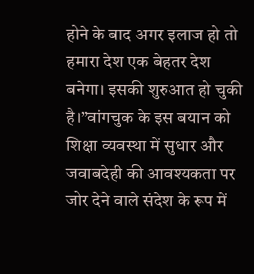होने के बाद अगर इलाज हो तो हमारा देश एक बेहतर देश बनेगा। इसकी शुरुआत हो चुकी है।”वांगचुक के इस बयान को शिक्षा व्यवस्था में सुधार और जवाबदेही की आवश्यकता पर जोर देने वाले संदेश के रूप में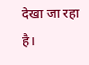देखा जा रहा है।